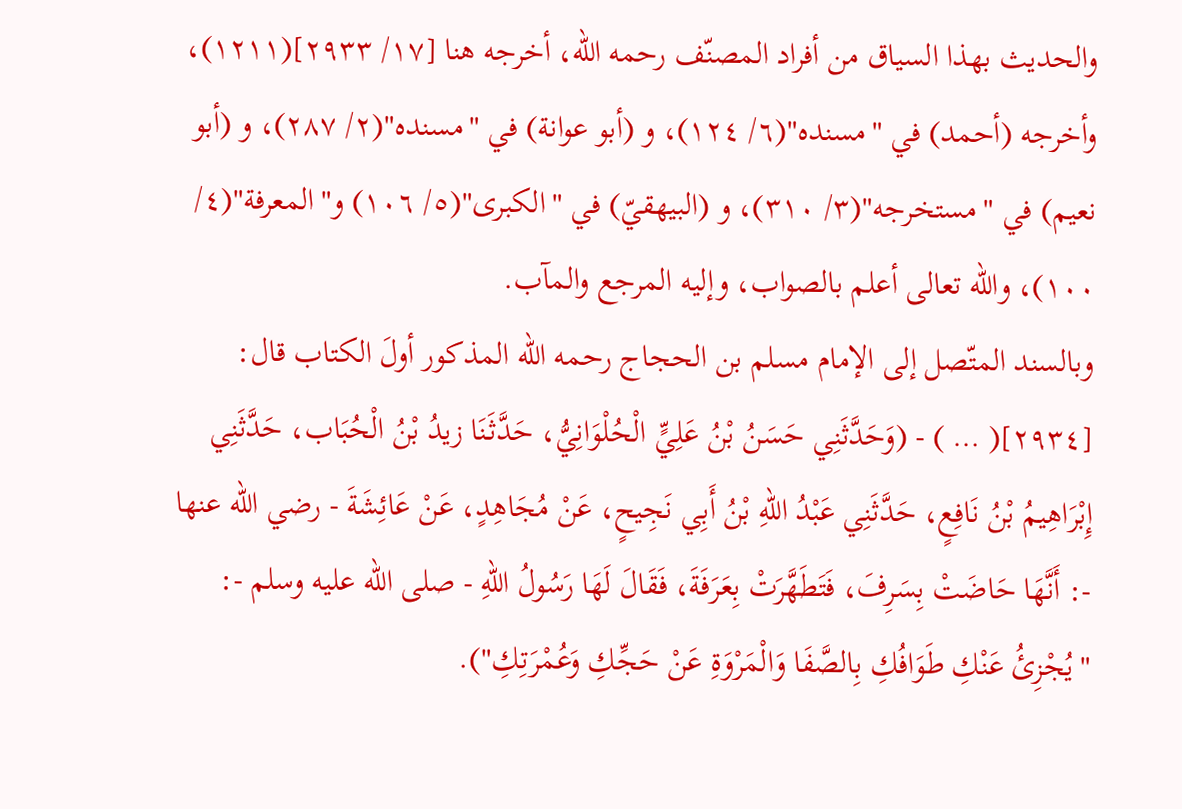والحديث بهذا السياق من أفراد المصنّف رحمه الله، أخرجه هنا [١٧/ ٢٩٣٣](١٢١١)، وأخرجه (أحمد) في "مسنده"(٦/ ١٢٤)، و (أبو عوانة) في "مسنده"(٢/ ٢٨٧)، و (أبو نعيم) في "مستخرجه"(٣/ ٣١٠)، و (البيهقيّ) في "الكبرى"(٥/ ١٠٦) و"المعرفة"(٤/ ١٠٠)، والله تعالى أعلم بالصواب، وإليه المرجع والمآب.
وبالسند المتّصل إلى الإمام مسلم بن الحجاج رحمه الله المذكور أولَ الكتاب قال:
[٢٩٣٤]( … ) - (وَحَدَّثَنِي حَسَنُ بْنُ عَلِيٍّ الْحُلْوَانِيُّ، حَدَّثَنَا زيدُ بْنُ الْحُبَاب، حَدَّثَنِي إِبْرَاهِيمُ بْنُ نَافِعٍ، حَدَّثَنِي عَبْدُ اللهِ بْنُ أَبِي نَجِيحٍ، عَنْ مُجَاهِدٍ، عَنْ عَائِشَةَ - رضي الله عنها -: أَنَّهَا حَاضَتْ بِسَرِفَ، فَتَطَهَّرَتْ بِعَرَفَةَ، فَقَالَ لَهَا رَسُولُ اللهِ - صلى الله عليه وسلم -: "يُجْزِئُ عَنْكِ طَوَافُكِ بِالصَّفَا وَالْمَرْوَةِ عَنْ حَجِّكِ وَعُمْرَتِكِ").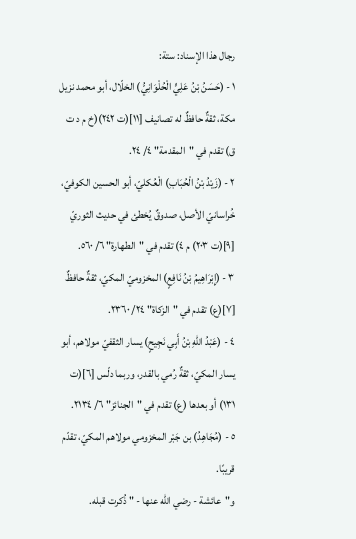رجال هذا الإسناد: ستة:
١ - (حَسَنُ بْنُ عَلِيٍّ الْحُلْوَانِيُّ) الخلّال، أبو محمد نزيل مكة، ثقةٌ حافظٌ له تصانيف [١١](ت ٢٤٢)(خ م د ت ق) تقدم في "المقدمة" ٤/ ٢٤.
٢ - (زَيْدُ بْنُ الْحُبَابِ) الْعُكليّ، أبو الحسين الكوفيّ، خُراسانيّ الأصل، صدوقٌ يُخطئ في حديث الثوريّ [٩](ت ٢٠٣) م ٤) تقدم في "الطهارة" ٦/ ٥٦٠.
٣ - (إِبْرَاهِيمُ بْنُ نَافِعٍ) المخزوميّ المكيّ، ثقةٌ حافظٌ [٧](ع) تقدم في "الزكاة" ٢٤/ ٢٣٦٠.
٤ - (عَبْدُ اللهِ بْنُ أَبِي نَجِيحٍ) يسار الثقفيّ مولاهم، أبو يسار المكيّ، ثقةٌ رُمي بالقدر، وربما دلّس [٦](ت ١٣١) أو بعدها (ع) تقدم في "الجنائز" ٦/ ٢١٣٤.
٥ - (مُجَاهِدُ) بن جَبْر المخزومي مولاهم المكيّ، تقدّم قريبًا.
و"عائشة - رضي الله عنها - " ذُكرت قبله.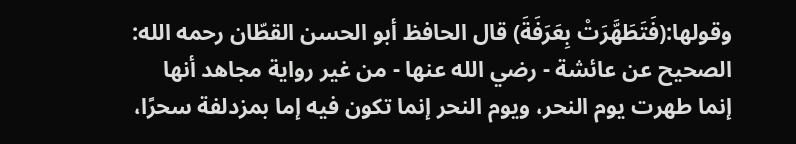وقولها:(فَتَطَهَّرَتْ بِعَرَفَةَ) قال الحافظ أبو الحسن القطّان رحمه الله: الصحيح عن عائشة - رضي الله عنها - من غير رواية مجاهد أنها إنما طهرت يوم النحر، ويوم النحر إنما تكون فيه إما بمزدلفة سحرًا،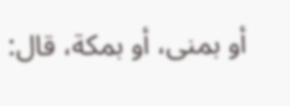أو بمنى، أو بمكة، قال: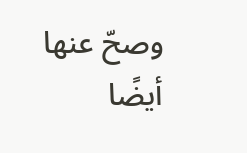وصحّ عنها أيضًا